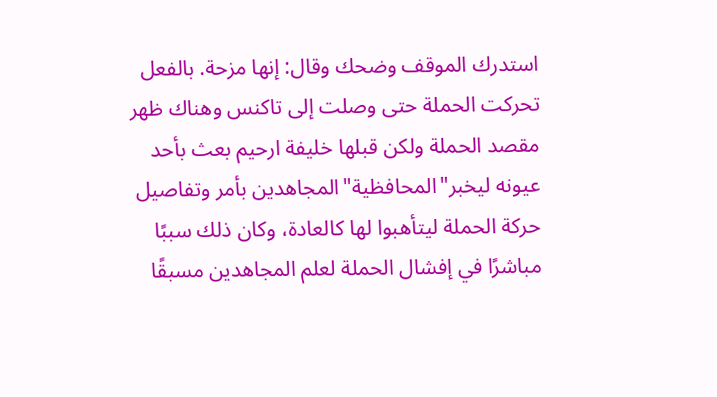استدرك الموقف وضحك وقال: إنها مزحة. بالفعل تحركت الحملة حتى وصلت إلى تاكنس وهناك ظهر مقصد الحملة ولكن قبلها خليفة ارحيم بعث بأحد عيونه ليخبر"المحافظية"المجاهدين بأمر وتفاصيل حركة الحملة ليتأهبوا لها كالعادة، وكان ذلك سببًا مباشرًا في إفشال الحملة لعلم المجاهدين مسبقًا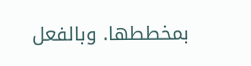بمخططها. وبالفعل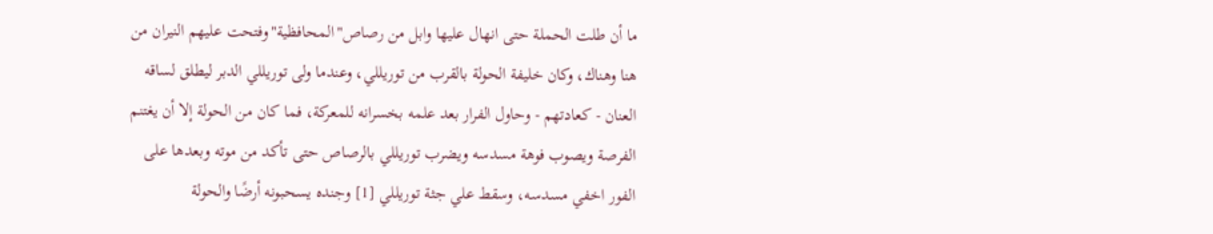ما أن طلت الحملة حتى انهال عليها وابل من رصاص"المحافظية"وفتحت عليهم النيران من هنا وهناك، وكان خليفة الحولة بالقرب من توريللي، وعندما ولى توريللي الدبر ليطلق لساقه العنان - كعادتهم - وحاول الفرار بعد علمه بخسرانه للمعركة، فما كان من الحولة إلا أن يغتنم الفرصة ويصوب فوهة مسدسه ويضرب توريللي بالرصاص حتى تأكد من موته وبعدها على الفور اخفي مسدسه، وسقط علي جثة توريللي [1] وجنده يسحبونه أرضًا والحولة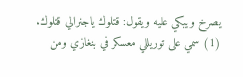يصرخ ويبكي عليه ويقول: قتلوك ياجنرالي قتلوك.
(1) سمي على توريللي معسكر في بنغازي ومن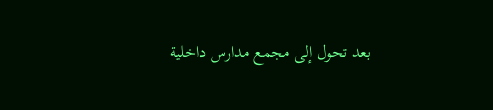بعد تحول إلى مجمع مدارس داخلية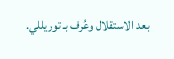بعد الاستقلال وعُرف بـ توريللي.